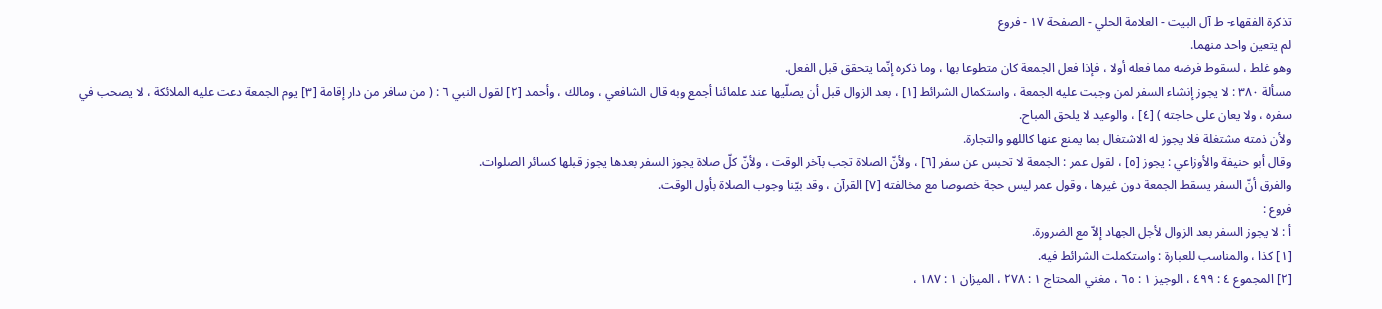تذكرة الفقهاء- ط آل البيت - العلامة الحلي - الصفحة ١٧ - فروع
لم يتعين واحد منهما.
وهو غلط ، لسقوط فرضه مما فعله أولا ، فإذا فعل الجمعة كان متطوعا بها ، وما ذكره إنّما يتحقق قبل الفعل.
مسألة ٣٨٠ : لا يجوز إنشاء السفر لمن وجبت عليه الجمعة ، واستكمال الشرائط [١] ، بعد الزوال قبل أن يصلّيها عند علمائنا أجمع وبه قال الشافعي ، ومالك ، وأحمد [٢] لقول النبي ٦ : ( من سافر من دار إقامة [٣] يوم الجمعة دعت عليه الملائكة ، لا يصحب في سفره ، ولا يعان على حاجته ) [٤] ، والوعيد لا يلحق المباح.
ولأن ذمته مشتغلة فلا يجوز له الاشتغال بما يمنع عنها كاللهو والتجارة.
وقال أبو حنيفة والأوزاعي : يجوز [٥] ، لقول عمر : الجمعة لا تحبس عن سفر [٦] ، ولأنّ الصلاة تجب بآخر الوقت ، ولأنّ كلّ صلاة يجوز السفر بعدها يجوز قبلها كسائر الصلوات.
والفرق أنّ السفر يسقط الجمعة دون غيرها ، وقول عمر ليس حجة خصوصا مع مخالفته [٧] القرآن ، وقد بيّنا وجوب الصلاة بأول الوقت.
فروع :
أ : لا يجوز السفر بعد الزوال لأجل الجهاد إلاّ مع الضرورة.
[١] كذا ، والمناسب للعبارة : واستكملت الشرائط فيه.
[٢] المجموع ٤ : ٤٩٩ ، الوجيز ١ : ٦٥ ، مغني المحتاج ١ : ٢٧٨ ، الميزان ١ : ١٨٧ ،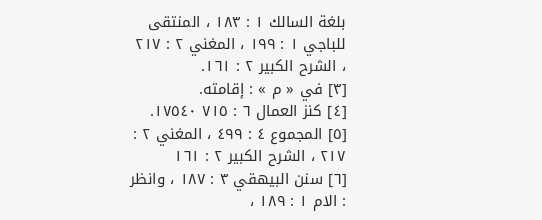بلغة السالك ١ : ١٨٣ ، المنتقى للباجي ١ : ١٩٩ ، المغني ٢ : ٢١٧ ، الشرح الكبير ٢ : ١٦١.
[٣] في « م » : إقامته.
[٤] كنز العمال ٦ : ٧١٥ ١٧٥٤٠.
[٥] المجموع ٤ : ٤٩٩ ، المغني ٢ : ٢١٧ ، الشرح الكبير ٢ : ١٦١
[٦] سنن البيهقي ٣ : ١٨٧ ، وانظر : الام ١ : ١٨٩ ،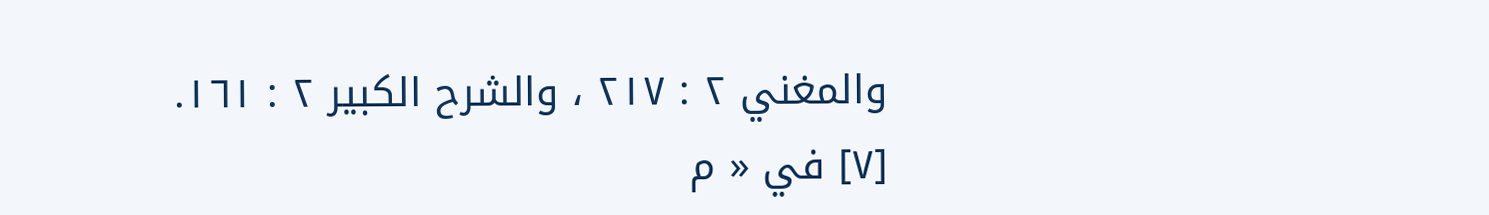والمغني ٢ : ٢١٧ ، والشرح الكبير ٢ : ١٦١.
[٧] في « م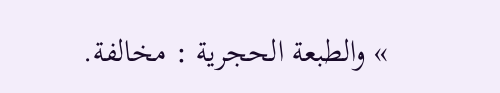» والطبعة الحجرية : مخالفة.